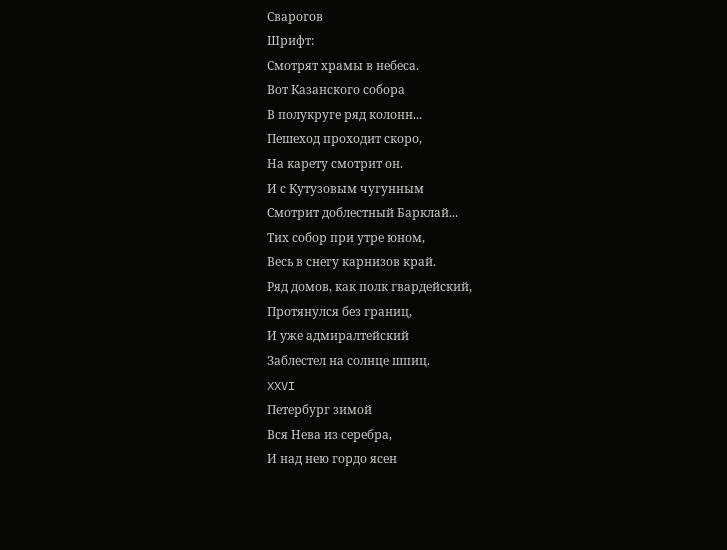Сварогов
Шрифт:
Смотрят храмы в небеса.
Вот Казанского собора
В полукруге ряд колонн...
Пешеход проходит скоро,
На карету смотрит он.
И с Кутузовым чугунным
Смотрит доблестный Барклай...
Тих собор при утре юном,
Весь в снегу карнизов край.
Ряд домов, как полк гвардейский,
Протянулся без границ,
И уже адмиралтейский
Заблестел на солнце шпиц.
XXVI
Петербург зимой
Вся Нева из серебра,
И над нею гордо ясен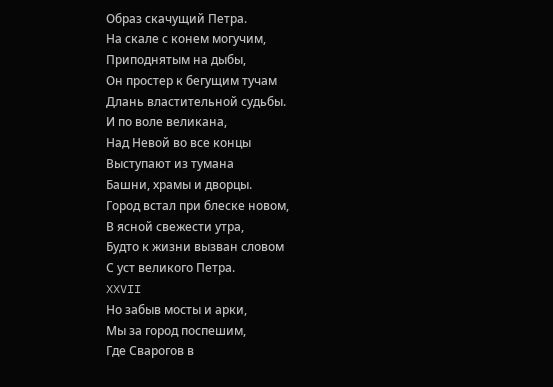Образ скачущий Петра.
На скале с конем могучим,
Приподнятым на дыбы,
Он простер к бегущим тучам
Длань властительной судьбы.
И по воле великана,
Над Невой во все концы
Выступают из тумана
Башни, храмы и дворцы.
Город встал при блеске новом,
В ясной свежести утра,
Будто к жизни вызван словом
С уст великого Петра.
XXVII
Но забыв мосты и арки,
Мы за город поспешим,
Где Сварогов в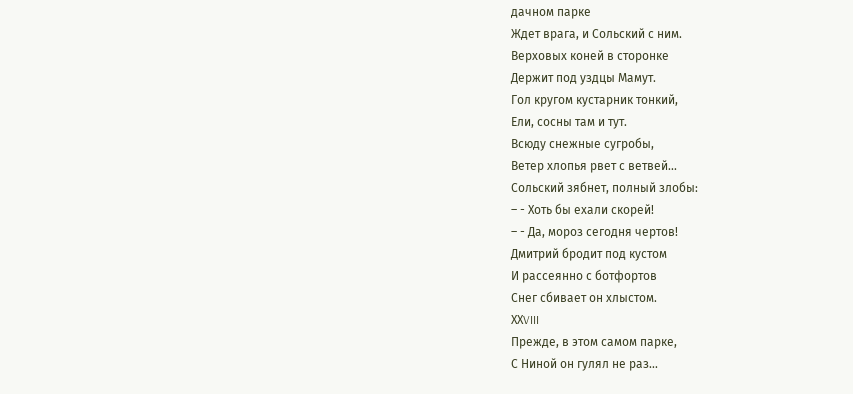дачном парке
Ждет врага, и Сольский с ним.
Верховых коней в сторонке
Держит под уздцы Мамут.
Гол кругом кустарник тонкий,
Ели, сосны там и тут.
Всюду снежные сугробы,
Ветер хлопья рвет с ветвей...
Сольский зябнет, полный злобы:
– - Хоть бы ехали скорей!
– - Да, мороз сегодня чертов!
Дмитрий бродит под кустом
И рассеянно с ботфортов
Снег сбивает он хлыстом.
ХХVIII
Прежде, в этом самом парке,
С Ниной он гулял не раз...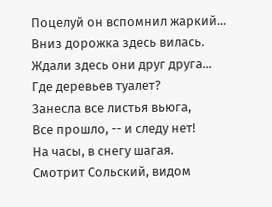Поцелуй он вспомнил жаркий...
Вниз дорожка здесь вилась.
Ждали здесь они друг друга...
Где деревьев туалет?
Занесла все листья вьюга,
Все прошло, -- и следу нет!
На часы, в снегу шагая.
Смотрит Сольский, видом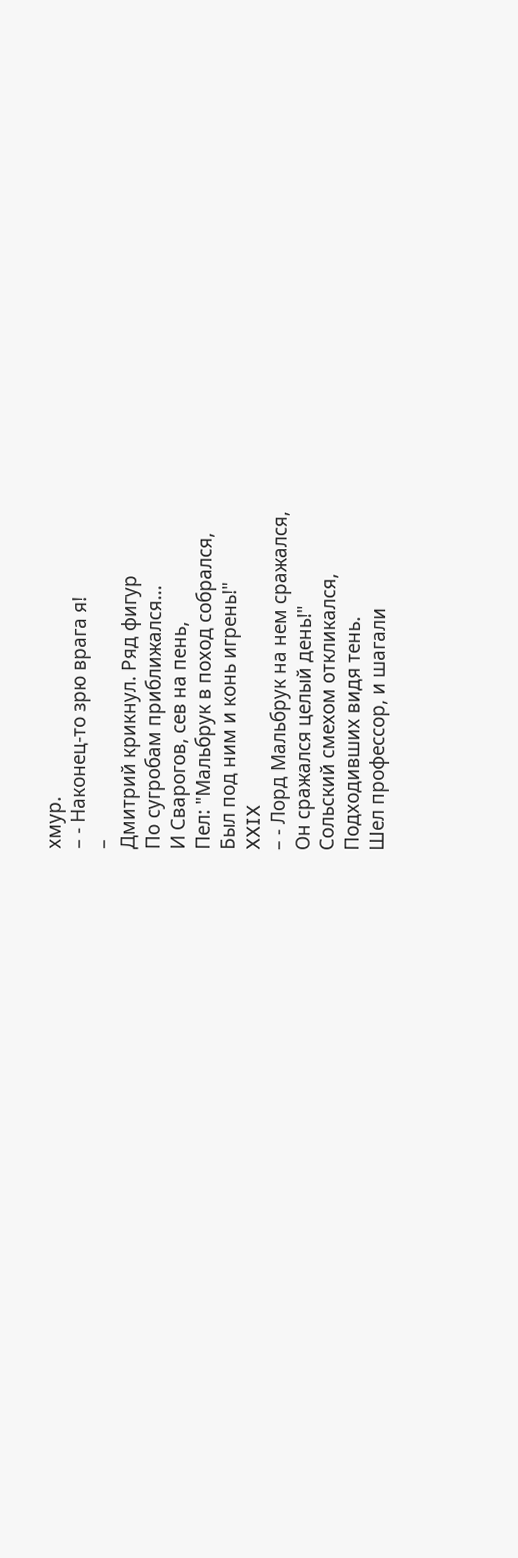хмур.
– - Наконец-то зрю врага я!
–
Дмитрий крикнул. Ряд фигур
Пo сугробам приближался...
И Сварогов, сев на пень,
Пел: "Мальбрук в поход собрался,
Был под ним и конь игрень!"
XXIX
– - Лорд Мальбрук на нем сражался,
Он сражался целый день!"
Сольский смехом откликался,
Подходивших видя тень.
Шел профессор, и шагали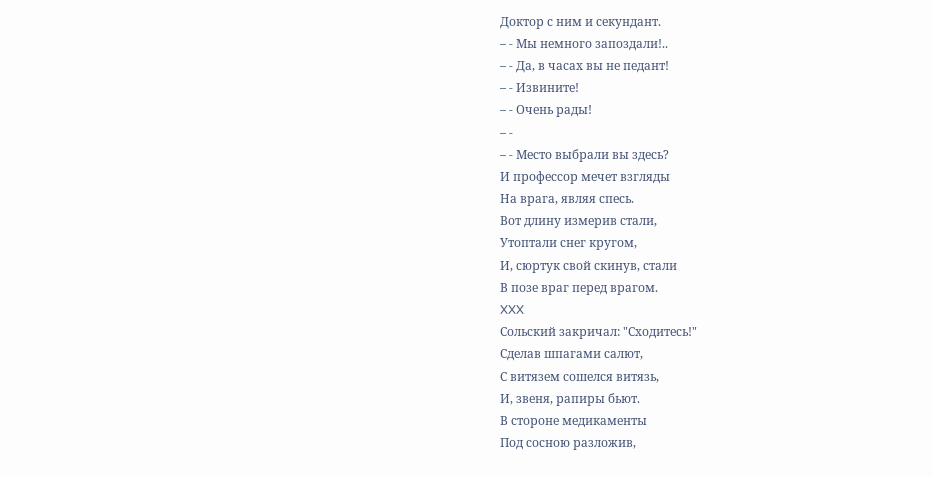Доктор с ним и секундант.
– - Мы немного запоздали!..
– - Да, в часах вы не педант!
– - Извините!
– - Очень рады!
– -
– - Место выбрали вы здесь?
И профессор мечет взгляды
На врага, являя спесь.
Вот длину измерив стали,
Утоптали снег кругом,
И, сюртук свой скинув, стали
В позе враг перед врагом.
XXX
Сольский закричал: "Сходитесь!"
Сделав шпагами салют,
С витязем сошелся витязь,
И, звеня, рапиры бьют.
В стороне медикаменты
Под сосною разложив,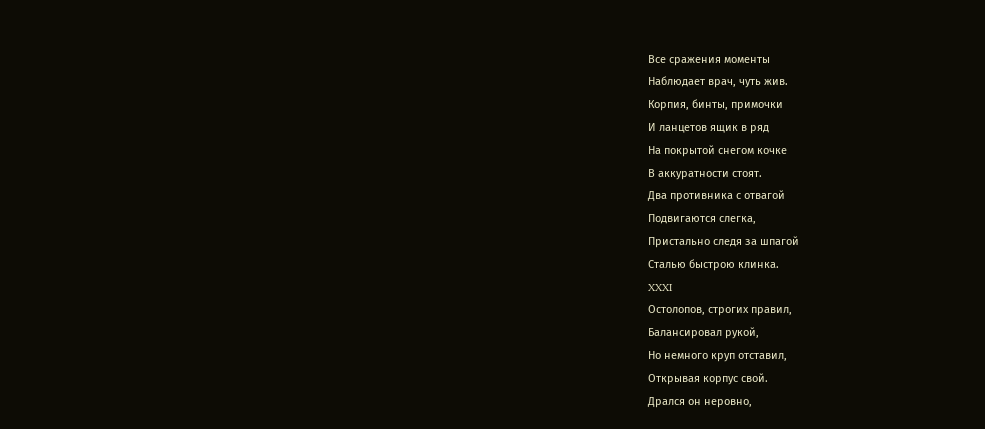Bcе сражения моменты
Наблюдает врач, чуть жив.
Корпия, бинты, примочки
И ланцетов ящик в ряд
На покрытой снегом кочке
В аккуратности стоят.
Два противника с отвагой
Подвигаются слегка,
Пристально следя за шпагой
Сталью быстрою клинка.
XXXI
Остолопов, строгих правил,
Балансировал рукой,
Но немного круп отставил,
Открывая корпус свой.
Дрался он неровно,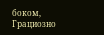боком,
Грациозно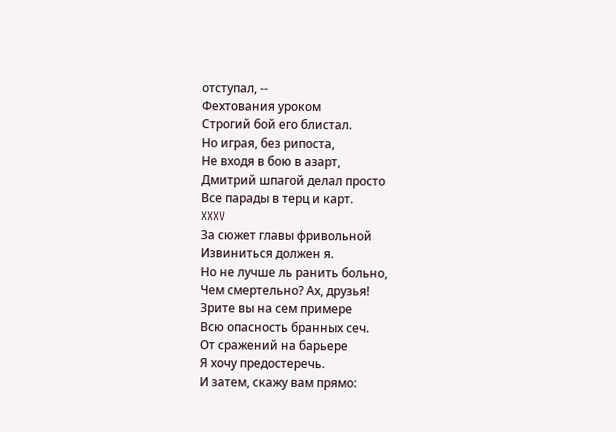отступал, --
Фехтования уроком
Строгий бой его блистал.
Но играя, без рипоста,
Не входя в бою в азарт,
Дмитрий шпагой делал просто
Все парады в терц и карт.
XXXV
За сюжет главы фривольной
Извиниться должен я.
Но не лучше ль ранить больно,
Чем смертельно? Ах, друзья!
Зрите вы на сем примере
Всю опасность бранных сеч.
От сражений на барьере
Я хочу предостеречь.
И затем, скажу вам прямо: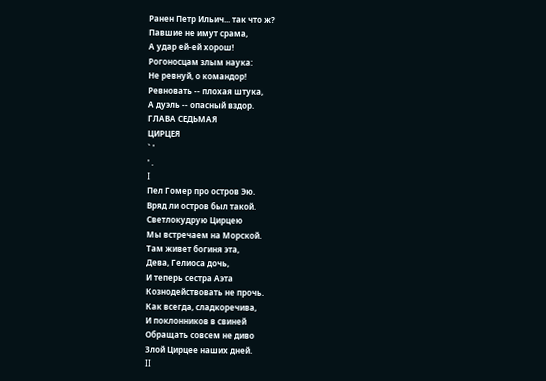Ранен Петр Ильич... так что ж?
Павшие не имут срама,
А удар ей-ей хорош!
Рогоносцам злым наука:
Не ревнуй, о командор!
Ревновать -- плохая штука,
А дуэль -- опасный вздор.
ГЛАВА СЕДЬМАЯ
ЦИРЦЕЯ
` '
' .
I
Пел Гомер про остров Эю.
Вряд ли остров был такой.
Светлокудрую Цирцею
Мы встречаем на Морской.
Там живет богиня эта,
Дева, Гелиоса дочь,
И теперь сестра Аэта
Кознодействовать не прочь.
Как всегда, сладкоречива,
И поклонников в свиней
Обращать совсем не диво
Злой Цирцее наших дней.
II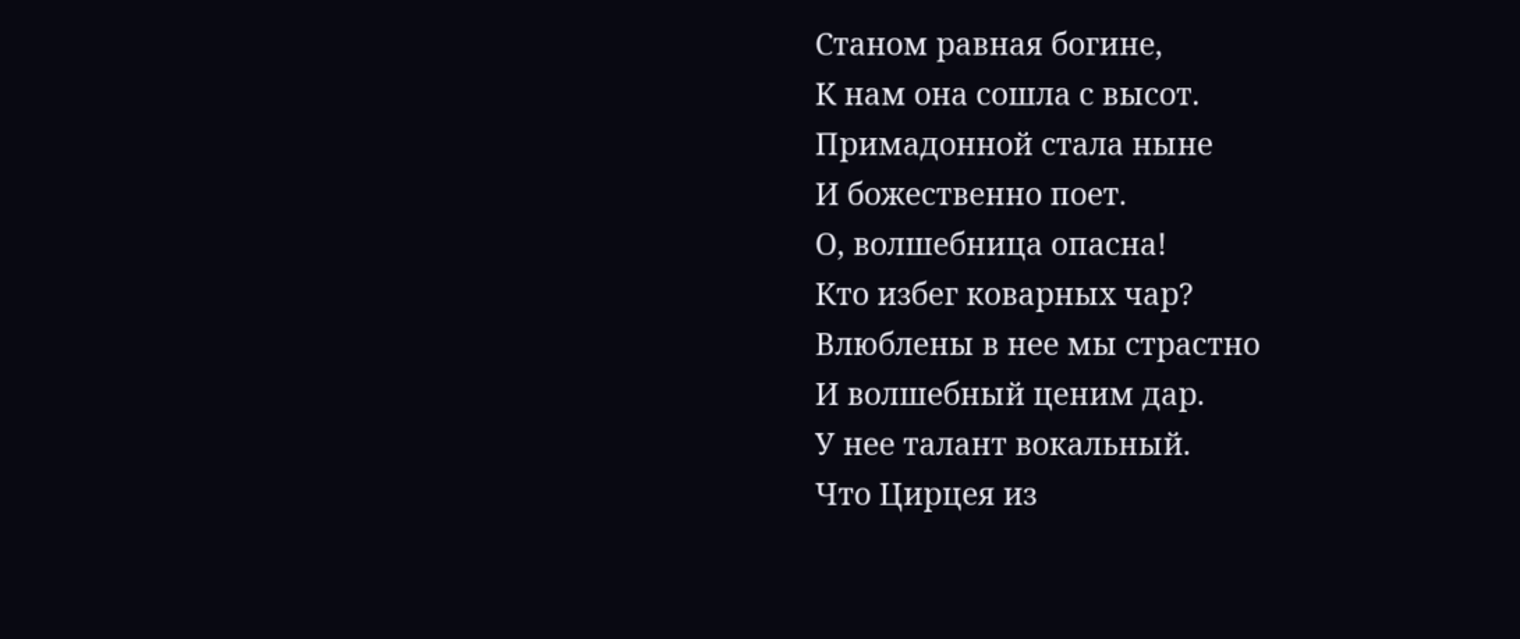Станом равная богине,
К нам она сошла с высот.
Примадонной стала ныне
И божественно поет.
О, волшебница опасна!
Кто избег коварных чар?
Влюблены в нее мы страстно
И волшебный ценим дар.
У нее талант вокальный.
Что Цирцея из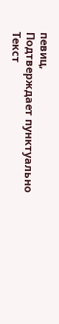певиц,
Подтверждает пунктуально
Текст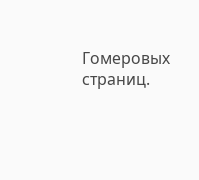Гомеровых страниц.